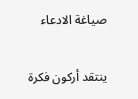صياغة الادعاء

ينتقد أركون فكرة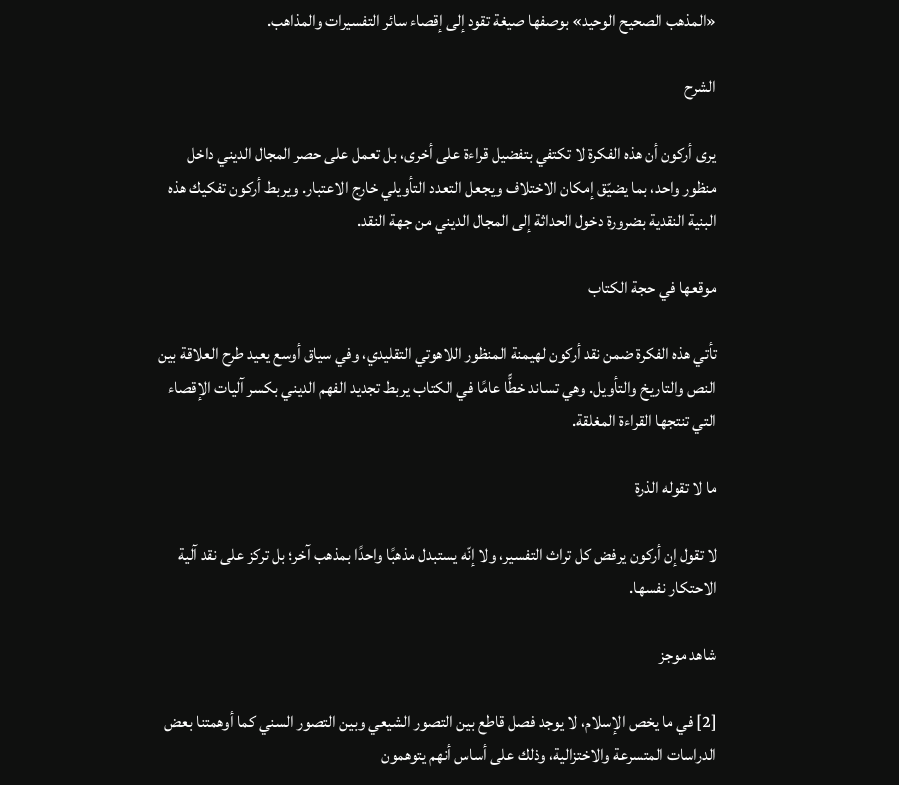«المذهب الصحيح الوحيد» بوصفها صيغة تقود إلى إقصاء سائر التفسيرات والمذاهب.

الشرح

يرى أركون أن هذه الفكرة لا تكتفي بتفضيل قراءة على أخرى، بل تعمل على حصر المجال الديني داخل منظور واحد، بما يضيّق إمكان الاختلاف ويجعل التعدد التأويلي خارج الاعتبار. ويربط أركون تفكيك هذه البنية النقدية بضرورة دخول الحداثة إلى المجال الديني من جهة النقد.

موقعها في حجة الكتاب

تأتي هذه الفكرة ضمن نقد أركون لهيمنة المنظور اللاهوتي التقليدي، وفي سياق أوسع يعيد طرح العلاقة بين النص والتاريخ والتأويل. وهي تساند خطًّا عامًا في الكتاب يربط تجديد الفهم الديني بكسر آليات الإقصاء التي تنتجها القراءة المغلقة.

ما لا تقوله الذرة

لا تقول إن أركون يرفض كل تراث التفسير، ولا إنّه يستبدل مذهبًا واحدًا بمذهب آخر؛ بل تركز على نقد آلية الاحتكار نفسها.

شاهد موجز

[2] في ما يخص الإسلام، لا يوجد فصل قاطع بين التصور الشيعي وبين التصور السني كما أوهمتنا بعض الدراسات المتسرعة والاختزالية، وذلك على أساس أنهم يتوهمون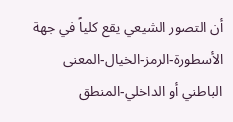أن التصور الشيعي يقع كلياً في جهة الأسطورة-الرمز-الخيال-المعنى الباطني أو الداخلي-المنطق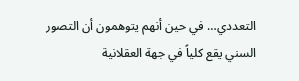التعددي… في حين أنهم يتوهمون أن التصور السني يقع كلياً في جهة العقلانية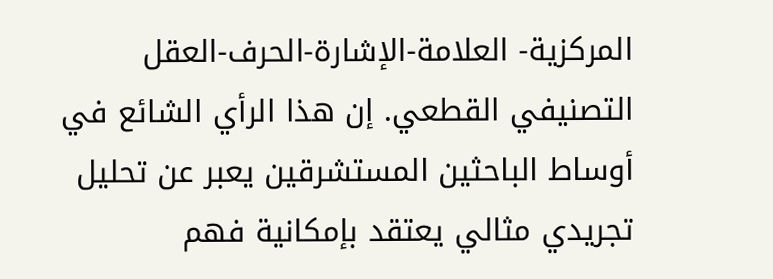المركزية- العلامة-الإشارة-الحرف-العقل التصنيفي القطعي. إن هذا الرأي الشائع في أوساط الباحثين المستشرقين يعبر عن تحليل تجريدي مثالي يعتقد بإمكانية فهم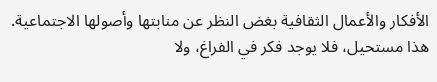الأفكار والأعمال الثقافية بغض النظر عن منابتها وأصولها الاجتماعية. هذا مستحيل، فلا يوجد فكر في الفراغ، ولا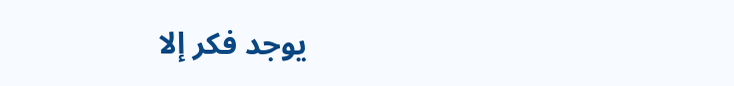يوجد فكر إلا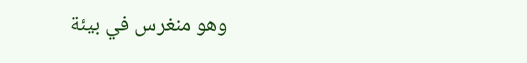وهو منغرس في بيئة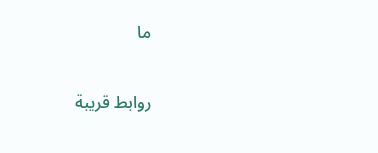ما

روابط قريبة